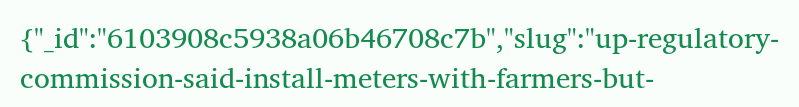{"_id":"6103908c5938a06b46708c7b","slug":"up-regulatory-commission-said-install-meters-with-farmers-but-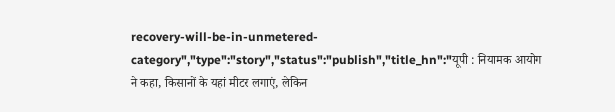recovery-will-be-in-unmetered-category","type":"story","status":"publish","title_hn":"यूपी : नियामक आयोग ने कहा, किसानों के यहां मीटर लगाएं, लेकिन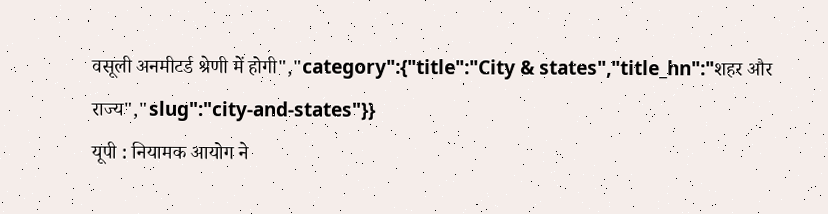वसूली अनमीटर्ड श्रेणी में होगी","category":{"title":"City & states","title_hn":"शहर और राज्य","slug":"city-and-states"}}
यूपी : नियामक आयोग ने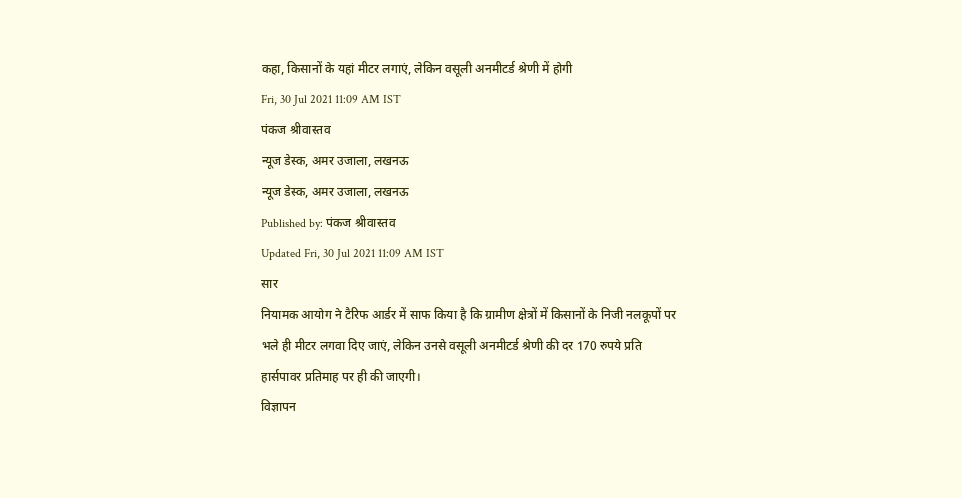कहा, किसानों के यहां मीटर लगाएं, लेकिन वसूली अनमीटर्ड श्रेणी में होगी
Fri, 30 Jul 2021 11:09 AM IST
पंकज श्रीवास्तव
न्यूज डेस्क, अमर उजाला, लखनऊ
न्यूज डेस्क, अमर उजाला, लखनऊ
Published by: पंकज श्रीवास्तव
Updated Fri, 30 Jul 2021 11:09 AM IST
सार
नियामक आयोग ने टैरिफ आर्डर में साफ किया है कि ग्रामीण क्षेत्रों में किसानों के निजी नलकूपों पर भले ही मीटर लगवा दिए जाएं, लेकिन उनसे वसूली अनमीटर्ड श्रेणी की दर 170 रुपये प्रति हार्सपावर प्रतिमाह पर ही की जाएगी।
विज्ञापन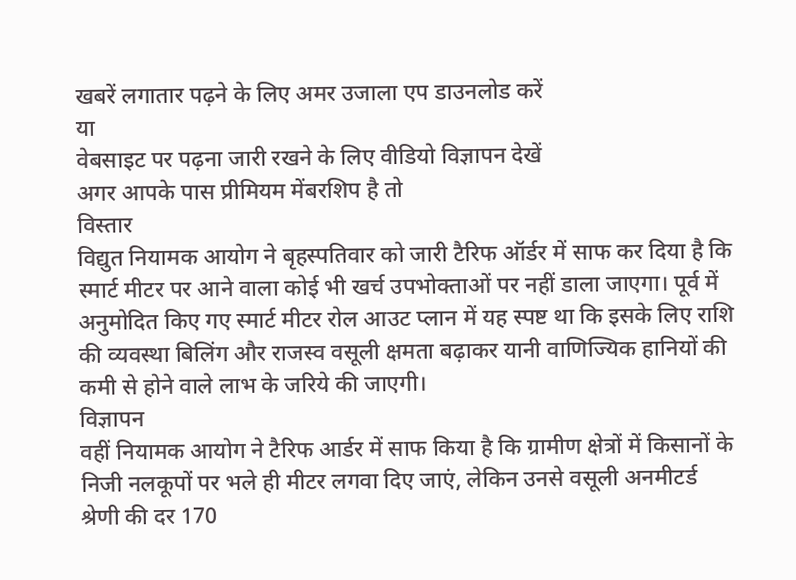खबरें लगातार पढ़ने के लिए अमर उजाला एप डाउनलोड करें
या
वेबसाइट पर पढ़ना जारी रखने के लिए वीडियो विज्ञापन देखें
अगर आपके पास प्रीमियम मेंबरशिप है तो
विस्तार
विद्युत नियामक आयोग ने बृहस्पतिवार को जारी टैरिफ ऑर्डर में साफ कर दिया है कि स्मार्ट मीटर पर आने वाला कोई भी खर्च उपभोक्ताओं पर नहीं डाला जाएगा। पूर्व में अनुमोदित किए गए स्मार्ट मीटर रोल आउट प्लान में यह स्पष्ट था कि इसके लिए राशि की व्यवस्था बिलिंग और राजस्व वसूली क्षमता बढ़ाकर यानी वाणिज्यिक हानियों की कमी से होने वाले लाभ के जरिये की जाएगी।
विज्ञापन
वहीं नियामक आयोग ने टैरिफ आर्डर में साफ किया है कि ग्रामीण क्षेत्रों में किसानों के निजी नलकूपों पर भले ही मीटर लगवा दिए जाएं, लेकिन उनसे वसूली अनमीटर्ड श्रेणी की दर 170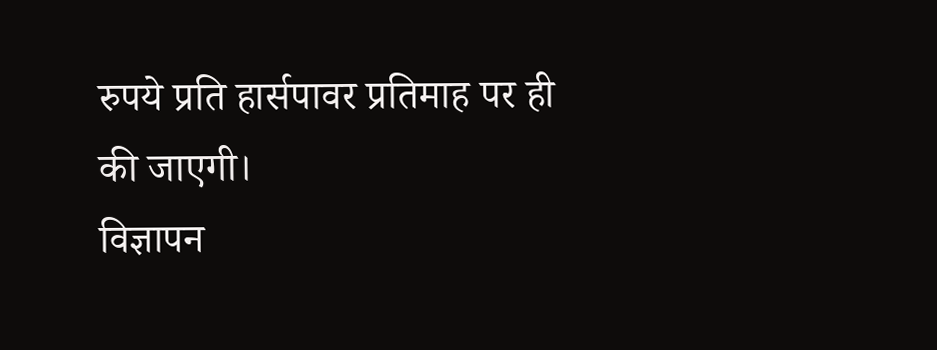रुपये प्रति हार्सपावर प्रतिमाह पर ही की जाएगी।
विज्ञापन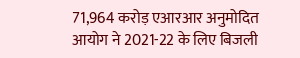71,964 करोड़ एआरआर अनुमोदित
आयोग ने 2021-22 के लिए बिजली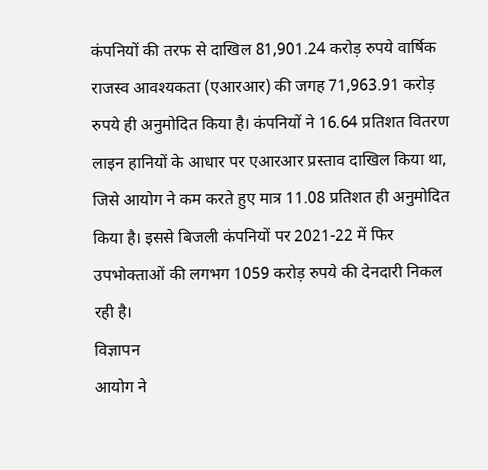कंपनियों की तरफ से दाखिल 81,901.24 करोड़ रुपये वार्षिक राजस्व आवश्यकता (एआरआर) की जगह 71,963.91 करोड़ रुपये ही अनुमोदित किया है। कंपनियों ने 16.64 प्रतिशत वितरण लाइन हानियों के आधार पर एआरआर प्रस्ताव दाखिल किया था, जिसे आयोग ने कम करते हुए मात्र 11.08 प्रतिशत ही अनुमोदित किया है। इससे बिजली कंपनियों पर 2021-22 में फिर उपभोक्ताओं की लगभग 1059 करोड़ रुपये की देनदारी निकल रही है।
विज्ञापन
आयोग ने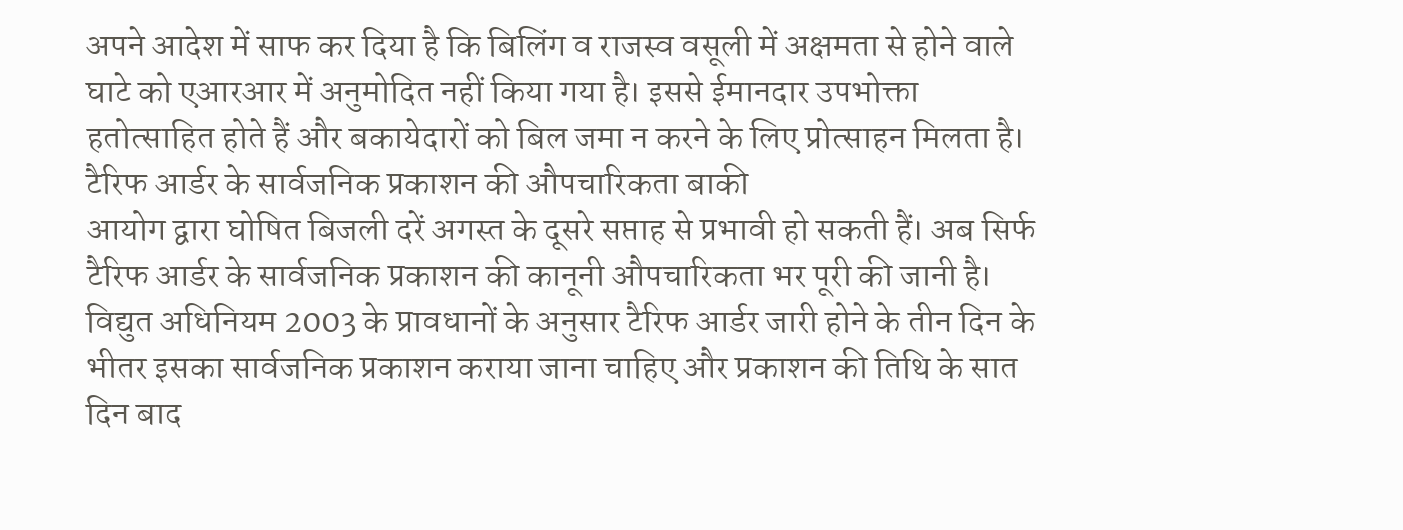अपने आदेश में साफ कर दिया है कि बिलिंग व राजस्व वसूली में अक्षमता से होने वाले घाटे को एआरआर में अनुमोदित नहीं किया गया है। इससे ईमानदार उपभोक्ता हतोत्साहित होते हैं और बकायेदारों को बिल जमा न करने के लिए प्रोत्साहन मिलता है।
टैरिफ आर्डर के सार्वजनिक प्रकाशन की औपचारिकता बाकी
आयोग द्वारा घोषित बिजली दरें अगस्त के दूसरे सप्ताह से प्रभावी हो सकती हैं। अब सिर्फ टैरिफ आर्डर के सार्वजनिक प्रकाशन की कानूनी औपचारिकता भर पूरी की जानी है। विद्युत अधिनियम 2003 के प्रावधानों के अनुसार टैरिफ आर्डर जारी होने के तीन दिन के भीतर इसका सार्वजनिक प्रकाशन कराया जाना चाहिए और प्रकाशन की तिथि के सात दिन बाद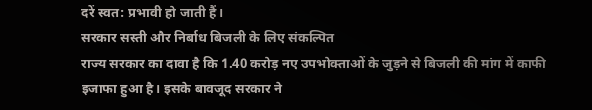दरें स्वत: प्रभावी हो जाती हैं।
सरकार सस्ती और निर्बाध बिजली के लिए संकल्पित
राज्य सरकार का दावा है कि 1.40 करोड़ नए उपभोक्ताओं के जुड़ने से बिजली की मांग में काफी इजाफा हुआ है। इसके बावजूद सरकार ने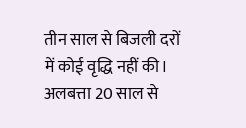तीन साल से बिजली दरों में कोई वृद्धि नहीं की। अलबत्ता 20 साल से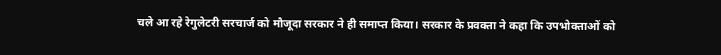चले आ रहे रेगुलेटरी सरचार्ज को मौजूदा सरकार ने ही समाप्त किया। सरकार के प्रवक्ता ने कहा कि उपभोक्ताओं को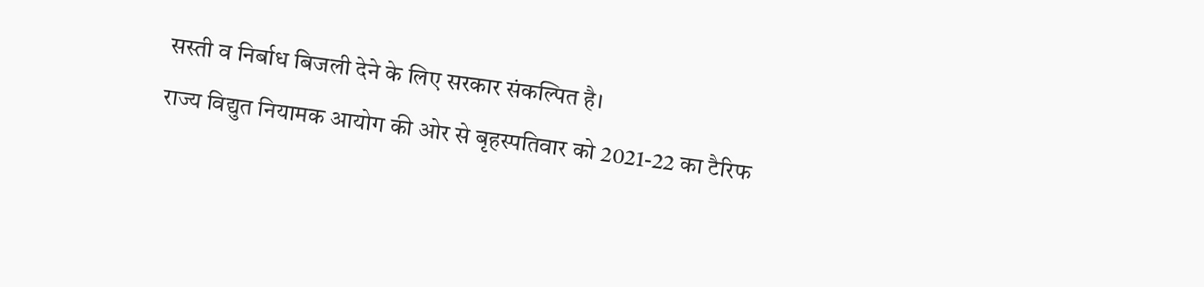सस्ती व निर्बाध बिजली देने के लिए सरकार संकल्पित है।
राज्य विद्युत नियामक आयोग की ओर से बृहस्पतिवार को 2021-22 का टैरिफ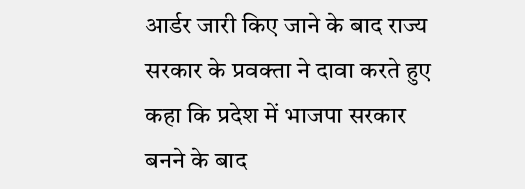आर्डर जारी किए जाने के बाद राज्य सरकार के प्रवक्ता ने दावा करते हुए कहा कि प्रदेश में भाजपा सरकार बनने के बाद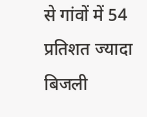से गांवों में 54 प्रतिशत ज्यादा बिजली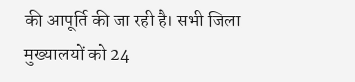की आपूर्ति की जा रही है। सभी जिला मुख्यालयों को 24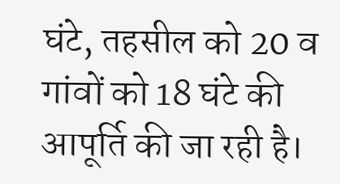घंटे, तहसील को 20 व गांवों को 18 घंटे की आपूर्ति की जा रही है।